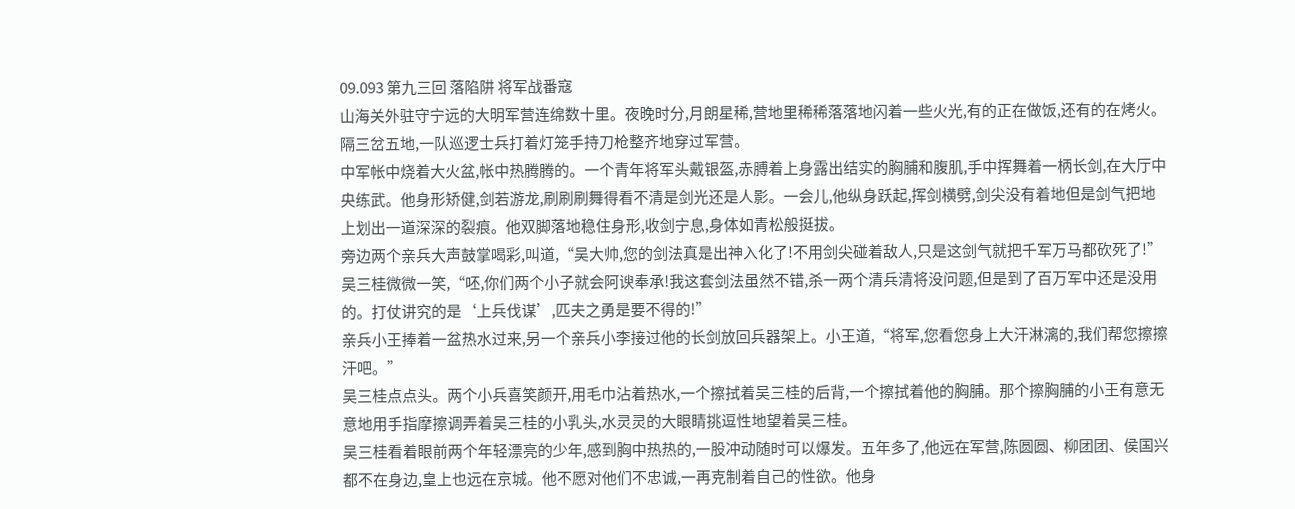09.093 第九三回 落陷阱 将军战番寇
山海关外驻守宁远的大明军营连绵数十里。夜晚时分,月朗星稀,营地里稀稀落落地闪着一些火光,有的正在做饭,还有的在烤火。隔三岔五地,一队巡逻士兵打着灯笼手持刀枪整齐地穿过军营。
中军帐中烧着大火盆,帐中热腾腾的。一个青年将军头戴银盔,赤膊着上身露出结实的胸脯和腹肌,手中挥舞着一柄长剑,在大厅中央练武。他身形矫健,剑若游龙,刷刷刷舞得看不清是剑光还是人影。一会儿,他纵身跃起,挥剑横劈,剑尖没有着地但是剑气把地上划出一道深深的裂痕。他双脚落地稳住身形,收剑宁息,身体如青松般挺拔。
旁边两个亲兵大声鼓掌喝彩,叫道,“吴大帅,您的剑法真是出神入化了!不用剑尖碰着敌人,只是这剑气就把千军万马都砍死了!”
吴三桂微微一笑,“呸,你们两个小子就会阿谀奉承!我这套剑法虽然不错,杀一两个清兵清将没问题,但是到了百万军中还是没用的。打仗讲究的是‘上兵伐谋’,匹夫之勇是要不得的!”
亲兵小王捧着一盆热水过来,另一个亲兵小李接过他的长剑放回兵器架上。小王道,“将军,您看您身上大汗淋漓的,我们帮您擦擦汗吧。”
吴三桂点点头。两个小兵喜笑颜开,用毛巾沾着热水,一个擦拭着吴三桂的后背,一个擦拭着他的胸脯。那个擦胸脯的小王有意无意地用手指摩擦调弄着吴三桂的小乳头,水灵灵的大眼睛挑逗性地望着吴三桂。
吴三桂看着眼前两个年轻漂亮的少年,感到胸中热热的,一股冲动随时可以爆发。五年多了,他远在军营,陈圆圆、柳团团、侯国兴都不在身边,皇上也远在京城。他不愿对他们不忠诚,一再克制着自己的性欲。他身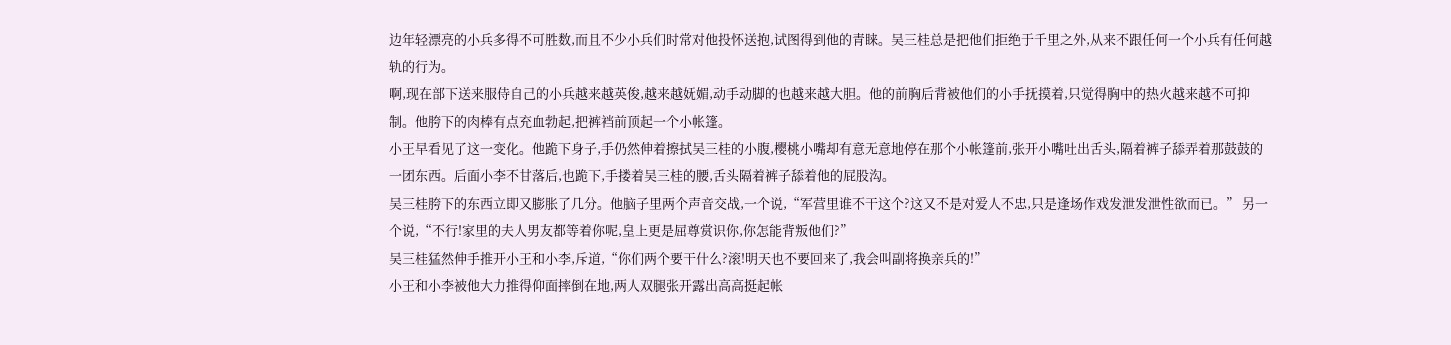边年轻漂亮的小兵多得不可胜数,而且不少小兵们时常对他投怀送抱,试图得到他的青睐。吴三桂总是把他们拒绝于千里之外,从来不跟任何一个小兵有任何越轨的行为。
啊,现在部下送来服侍自己的小兵越来越英俊,越来越妩媚,动手动脚的也越来越大胆。他的前胸后背被他们的小手抚摸着,只觉得胸中的热火越来越不可抑制。他胯下的肉棒有点充血勃起,把裤裆前顶起一个小帐篷。
小王早看见了这一变化。他跪下身子,手仍然伸着擦拭吴三桂的小腹,樱桃小嘴却有意无意地停在那个小帐篷前,张开小嘴吐出舌头,隔着裤子舔弄着那鼓鼓的一团东西。后面小李不甘落后,也跪下,手搂着吴三桂的腰,舌头隔着裤子舔着他的屁股沟。
吴三桂胯下的东西立即又膨胀了几分。他脑子里两个声音交战,一个说,“军营里谁不干这个?这又不是对爱人不忠,只是逢场作戏发泄发泄性欲而已。” 另一个说,“不行!家里的夫人男友都等着你呢,皇上更是屈尊赏识你,你怎能背叛他们?”
吴三桂猛然伸手推开小王和小李,斥道,“你们两个要干什么?滚!明天也不要回来了,我会叫副将换亲兵的!”
小王和小李被他大力推得仰面摔倒在地,两人双腿张开露出高高挺起帐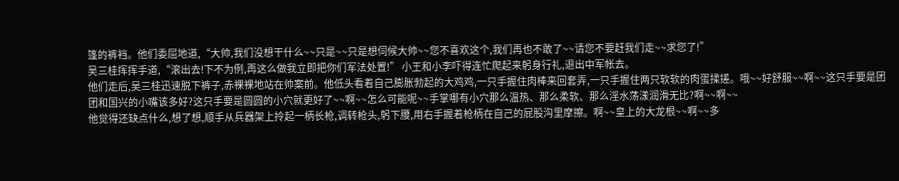篷的裤裆。他们委屈地道,“大帅,我们没想干什么~~只是~~只是想伺候大帅~~您不喜欢这个,我们再也不敢了~~请您不要赶我们走~~求您了!”
吴三桂挥挥手道,“滚出去!下不为例,再这么做我立即把你们军法处置!” 小王和小李吓得连忙爬起来躬身行礼,退出中军帐去。
他们走后,吴三桂迅速脱下裤子,赤裸裸地站在帅案前。他低头看着自己膨胀勃起的大鸡鸡,一只手握住肉棒来回套弄,一只手握住两只软软的肉蛋揉搓。哦~~好舒服~~啊~~这只手要是团团和国兴的小嘴该多好?这只手要是圆圆的小穴就更好了~~啊~~怎么可能呢~~手掌哪有小穴那么温热、那么柔软、那么淫水荡漾润滑无比?啊~~啊~~
他觉得还缺点什么,想了想,顺手从兵器架上拎起一柄长枪,调转枪头,躬下腰,用右手握着枪柄在自己的屁股沟里摩擦。啊~~皇上的大龙根~~啊~~多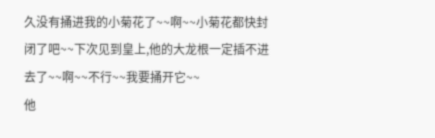久没有捅进我的小菊花了~~啊~~小菊花都快封闭了吧~~下次见到皇上,他的大龙根一定插不进去了~~啊~~不行~~我要捅开它~~
他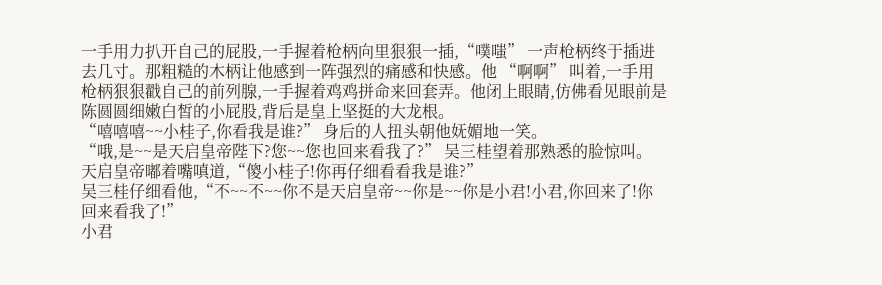一手用力扒开自己的屁股,一手握着枪柄向里狠狠一插,“噗嗤” 一声枪柄终于插进去几寸。那粗糙的木柄让他感到一阵强烈的痛感和快感。他 “啊啊” 叫着,一手用枪柄狠狠戳自己的前列腺,一手握着鸡鸡拼命来回套弄。他闭上眼睛,仿佛看见眼前是陈圆圆细嫩白皙的小屁股,背后是皇上坚挺的大龙根。
“嘻嘻嘻~~小桂子,你看我是谁?” 身后的人扭头朝他妩媚地一笑。
“哦,是~~是天启皇帝陛下?您~~您也回来看我了?” 吴三桂望着那熟悉的脸惊叫。
天启皇帝嘟着嘴嗔道,“傻小桂子!你再仔细看看我是谁?”
吴三桂仔细看他,“不~~不~~你不是天启皇帝~~你是~~你是小君!小君,你回来了!你回来看我了!”
小君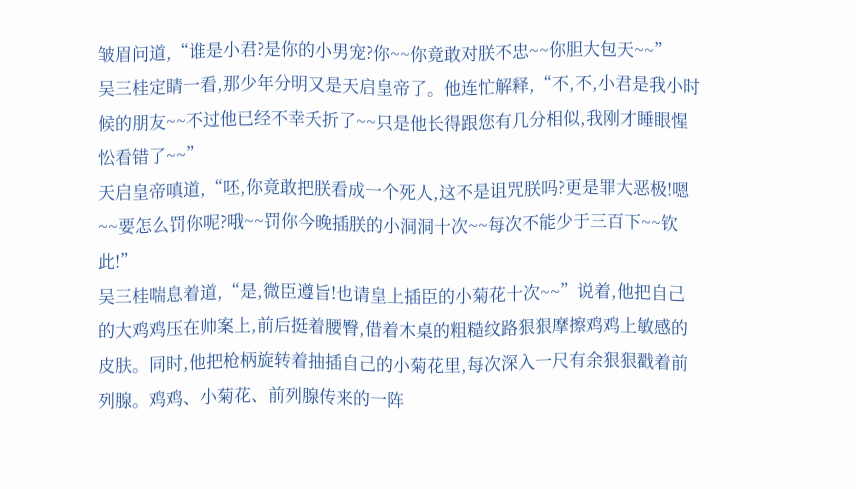皱眉问道,“谁是小君?是你的小男宠?你~~你竟敢对朕不忠~~你胆大包天~~”
吴三桂定睛一看,那少年分明又是天启皇帝了。他连忙解释,“不,不,小君是我小时候的朋友~~不过他已经不幸夭折了~~只是他长得跟您有几分相似,我刚才睡眼惺忪看错了~~”
天启皇帝嗔道,“呸,你竟敢把朕看成一个死人,这不是诅咒朕吗?更是罪大恶极!嗯~~要怎么罚你呢?哦~~罚你今晚插朕的小洞洞十次~~每次不能少于三百下~~钦此!”
吴三桂喘息着道,“是,微臣遵旨!也请皇上插臣的小菊花十次~~”说着,他把自己的大鸡鸡压在帅案上,前后挺着腰臀,借着木桌的粗糙纹路狠狠摩擦鸡鸡上敏感的皮肤。同时,他把枪柄旋转着抽插自己的小菊花里,每次深入一尺有余狠狠戳着前列腺。鸡鸡、小菊花、前列腺传来的一阵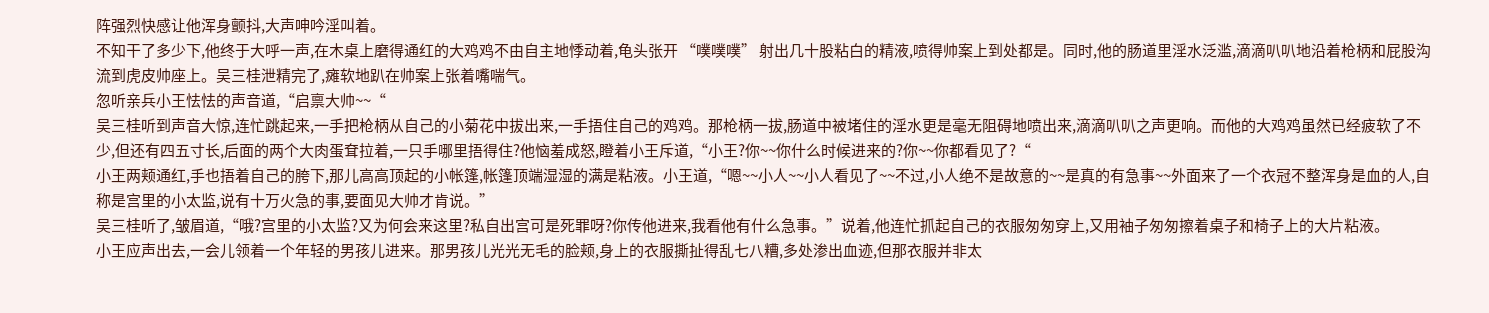阵强烈快感让他浑身颤抖,大声呻吟淫叫着。
不知干了多少下,他终于大呼一声,在木桌上磨得通红的大鸡鸡不由自主地悸动着,龟头张开 “噗噗噗” 射出几十股粘白的精液,喷得帅案上到处都是。同时,他的肠道里淫水泛滥,滴滴叭叭地沿着枪柄和屁股沟流到虎皮帅座上。吴三桂泄精完了,瘫软地趴在帅案上张着嘴喘气。
忽听亲兵小王怯怯的声音道,“启禀大帅~~“
吴三桂听到声音大惊,连忙跳起来,一手把枪柄从自己的小菊花中拔出来,一手捂住自己的鸡鸡。那枪柄一拔,肠道中被堵住的淫水更是毫无阻碍地喷出来,滴滴叭叭之声更响。而他的大鸡鸡虽然已经疲软了不少,但还有四五寸长,后面的两个大肉蛋耷拉着,一只手哪里捂得住?他恼羞成怒,瞪着小王斥道,“小王?你~~你什么时候进来的?你~~你都看见了?“
小王两颊通红,手也捂着自己的胯下,那儿高高顶起的小帐篷,帐篷顶端湿湿的满是粘液。小王道,“嗯~~小人~~小人看见了~~不过,小人绝不是故意的~~是真的有急事~~外面来了一个衣冠不整浑身是血的人,自称是宫里的小太监,说有十万火急的事,要面见大帅才肯说。”
吴三桂听了,皱眉道,“哦?宫里的小太监?又为何会来这里?私自出宫可是死罪呀?你传他进来,我看他有什么急事。”说着,他连忙抓起自己的衣服匆匆穿上,又用袖子匆匆擦着桌子和椅子上的大片粘液。
小王应声出去,一会儿领着一个年轻的男孩儿进来。那男孩儿光光无毛的脸颊,身上的衣服撕扯得乱七八糟,多处渗出血迹,但那衣服并非太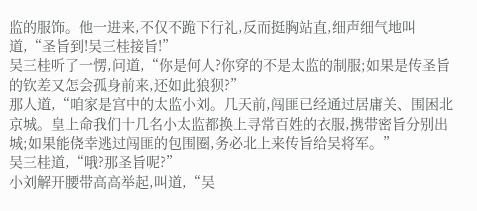监的服饰。他一进来,不仅不跪下行礼,反而挺胸站直,细声细气地叫道,“圣旨到!吴三桂接旨!”
吴三桂听了一愣,问道,“你是何人?你穿的不是太监的制服;如果是传圣旨的钦差又怎会孤身前来,还如此狼狈?”
那人道,“咱家是宫中的太监小刘。几天前,闯匪已经通过居庸关、围困北京城。皇上命我们十几名小太监都换上寻常百姓的衣服,携带密旨分别出城;如果能侥幸逃过闯匪的包围圈,务必北上来传旨给吴将军。”
吴三桂道,“哦?那圣旨呢?”
小刘解开腰带高高举起,叫道,“吴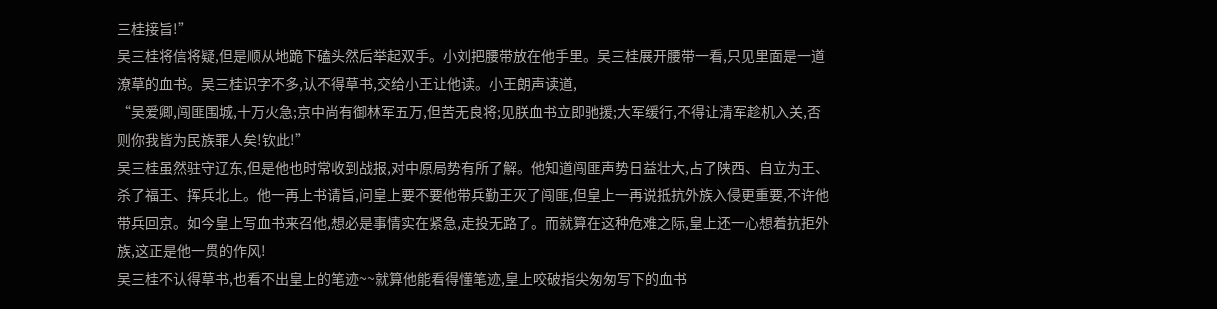三桂接旨!”
吴三桂将信将疑,但是顺从地跪下磕头然后举起双手。小刘把腰带放在他手里。吴三桂展开腰带一看,只见里面是一道潦草的血书。吴三桂识字不多,认不得草书,交给小王让他读。小王朗声读道,
“吴爱卿,闯匪围城,十万火急;京中尚有御林军五万,但苦无良将;见朕血书立即驰援;大军缓行,不得让清军趁机入关,否则你我皆为民族罪人矣!钦此!”
吴三桂虽然驻守辽东,但是他也时常收到战报,对中原局势有所了解。他知道闯匪声势日益壮大,占了陕西、自立为王、杀了福王、挥兵北上。他一再上书请旨,问皇上要不要他带兵勤王灭了闯匪,但皇上一再说抵抗外族入侵更重要,不许他带兵回京。如今皇上写血书来召他,想必是事情实在紧急,走投无路了。而就算在这种危难之际,皇上还一心想着抗拒外族,这正是他一贯的作风!
吴三桂不认得草书,也看不出皇上的笔迹~~就算他能看得懂笔迹,皇上咬破指尖匆匆写下的血书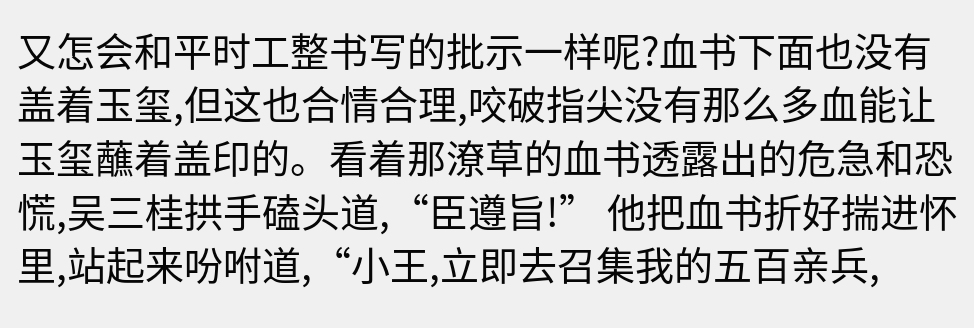又怎会和平时工整书写的批示一样呢?血书下面也没有盖着玉玺,但这也合情合理,咬破指尖没有那么多血能让玉玺蘸着盖印的。看着那潦草的血书透露出的危急和恐慌,吴三桂拱手磕头道,“臣遵旨!” 他把血书折好揣进怀里,站起来吩咐道,“小王,立即去召集我的五百亲兵,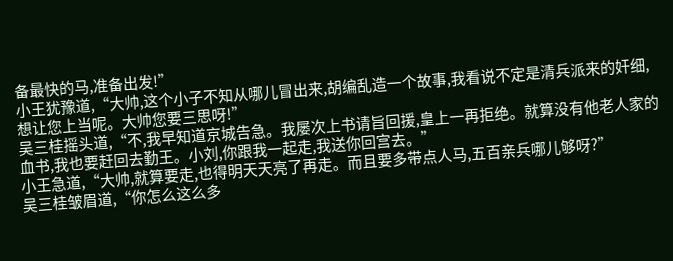备最快的马,准备出发!”
小王犹豫道,“大帅,这个小子不知从哪儿冒出来,胡编乱造一个故事,我看说不定是清兵派来的奸细,想让您上当呢。大帅您要三思呀!”
吴三桂摇头道,“不,我早知道京城告急。我屡次上书请旨回援,皇上一再拒绝。就算没有他老人家的血书,我也要赶回去勤王。小刘,你跟我一起走,我送你回宫去。”
小王急道,“大帅,就算要走,也得明天天亮了再走。而且要多带点人马,五百亲兵哪儿够呀?”
吴三桂皱眉道,“你怎么这么多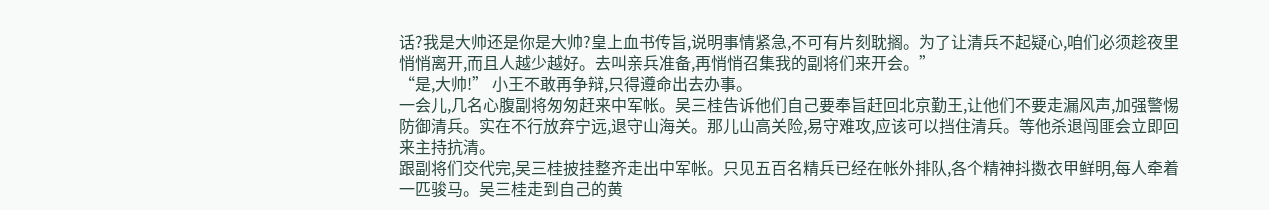话?我是大帅还是你是大帅?皇上血书传旨,说明事情紧急,不可有片刻耽搁。为了让清兵不起疑心,咱们必须趁夜里悄悄离开,而且人越少越好。去叫亲兵准备,再悄悄召集我的副将们来开会。”
“是,大帅!” 小王不敢再争辩,只得遵命出去办事。
一会儿,几名心腹副将匆匆赶来中军帐。吴三桂告诉他们自己要奉旨赶回北京勤王,让他们不要走漏风声,加强警惕防御清兵。实在不行放弃宁远,退守山海关。那儿山高关险,易守难攻,应该可以挡住清兵。等他杀退闯匪会立即回来主持抗清。
跟副将们交代完,吴三桂披挂整齐走出中军帐。只见五百名精兵已经在帐外排队,各个精神抖擞衣甲鲜明,每人牵着一匹骏马。吴三桂走到自己的黄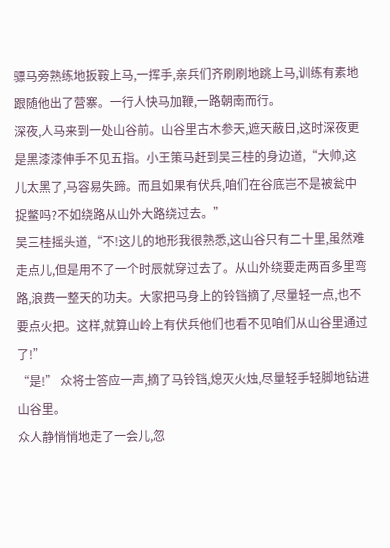骠马旁熟练地扳鞍上马,一挥手,亲兵们齐刷刷地跳上马,训练有素地跟随他出了营寨。一行人快马加鞭,一路朝南而行。
深夜,人马来到一处山谷前。山谷里古木参天,遮天蔽日,这时深夜更是黑漆漆伸手不见五指。小王策马赶到吴三桂的身边道,“大帅,这儿太黑了,马容易失蹄。而且如果有伏兵,咱们在谷底岂不是被瓮中捉鳖吗?不如绕路从山外大路绕过去。”
吴三桂摇头道,“不!这儿的地形我很熟悉,这山谷只有二十里,虽然难走点儿,但是用不了一个时辰就穿过去了。从山外绕要走两百多里弯路,浪费一整天的功夫。大家把马身上的铃铛摘了,尽量轻一点,也不要点火把。这样,就算山岭上有伏兵他们也看不见咱们从山谷里通过了!”
“是!” 众将士答应一声,摘了马铃铛,熄灭火烛,尽量轻手轻脚地钻进山谷里。
众人静悄悄地走了一会儿,忽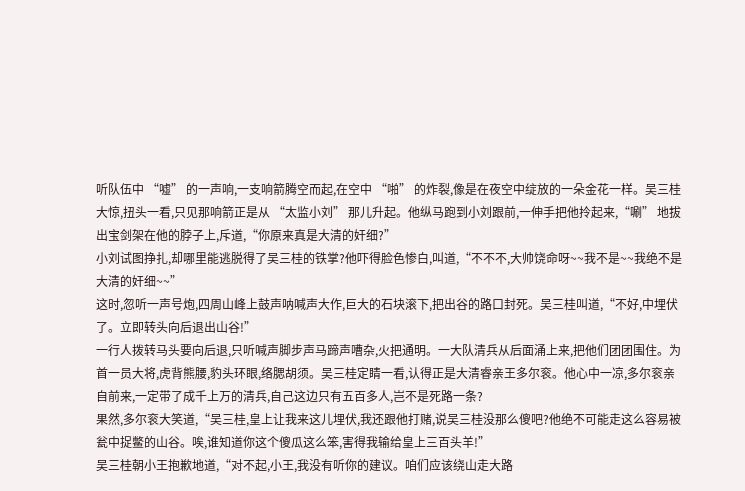听队伍中 “嘘” 的一声响,一支响箭腾空而起,在空中 “啪” 的炸裂,像是在夜空中绽放的一朵金花一样。吴三桂大惊,扭头一看,只见那响箭正是从 “太监小刘” 那儿升起。他纵马跑到小刘跟前,一伸手把他拎起来,“唰” 地拔出宝剑架在他的脖子上,斥道,“你原来真是大清的奸细?”
小刘试图挣扎,却哪里能逃脱得了吴三桂的铁掌?他吓得脸色惨白,叫道,“不不不,大帅饶命呀~~我不是~~我绝不是大清的奸细~~”
这时,忽听一声号炮,四周山峰上鼓声呐喊声大作,巨大的石块滚下,把出谷的路口封死。吴三桂叫道,“不好,中埋伏了。立即转头向后退出山谷!”
一行人拨转马头要向后退,只听喊声脚步声马蹄声嘈杂,火把通明。一大队清兵从后面涌上来,把他们团团围住。为首一员大将,虎背熊腰,豹头环眼,络腮胡须。吴三桂定睛一看,认得正是大清睿亲王多尔衮。他心中一凉,多尔衮亲自前来,一定带了成千上万的清兵,自己这边只有五百多人,岂不是死路一条?
果然,多尔衮大笑道,“吴三桂,皇上让我来这儿埋伏,我还跟他打赌,说吴三桂没那么傻吧?他绝不可能走这么容易被瓮中捉鳖的山谷。唉,谁知道你这个傻瓜这么笨,害得我输给皇上三百头羊!”
吴三桂朝小王抱歉地道,“对不起,小王,我没有听你的建议。咱们应该绕山走大路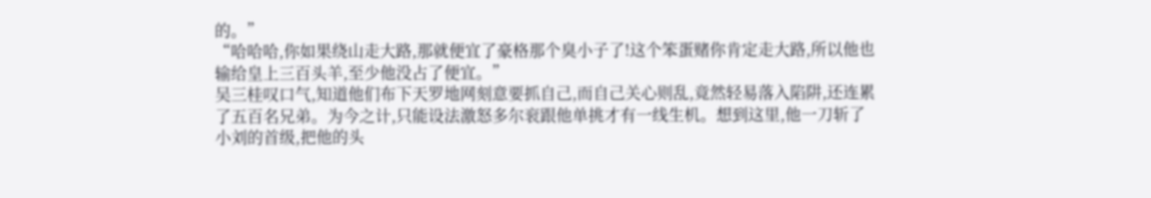的。”
“哈哈哈,你如果绕山走大路,那就便宜了豪格那个臭小子了!这个笨蛋赌你肯定走大路,所以他也输给皇上三百头羊,至少他没占了便宜。”
吴三桂叹口气,知道他们布下天罗地网刻意要抓自己,而自己关心则乱,竟然轻易落入陷阱,还连累了五百名兄弟。为今之计,只能设法激怒多尔衮跟他单挑才有一线生机。想到这里,他一刀斩了小刘的首级,把他的头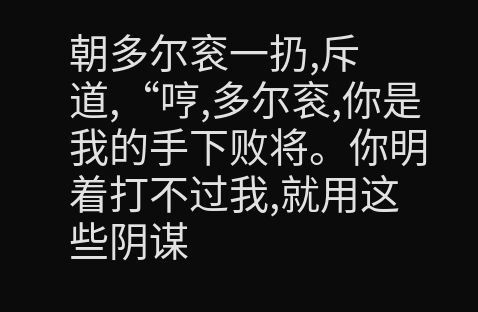朝多尔衮一扔,斥道,“哼,多尔衮,你是我的手下败将。你明着打不过我,就用这些阴谋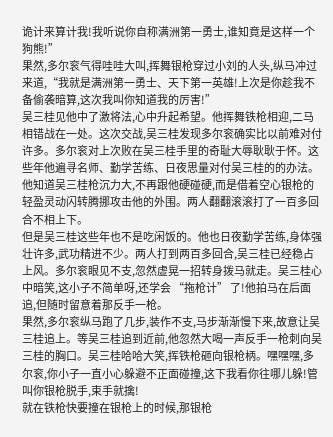诡计来算计我!我听说你自称满洲第一勇士,谁知竟是这样一个狗熊!”
果然,多尔衮气得哇哇大叫,挥舞银枪穿过小刘的人头,纵马冲过来道,“我就是满洲第一勇士、天下第一英雄!上次是你趁我不备偷袭暗算,这次我叫你知道我的厉害!”
吴三桂见他中了激将法,心中升起希望。他挥舞铁枪相迎,二马相错战在一处。这次交战,吴三桂发现多尔衮确实比以前难对付许多。多尔衮对上次败在吴三桂手里的奇耻大辱耿耿于怀。这些年他遍寻名师、勤学苦练、日夜思量对付吴三桂的的办法。他知道吴三桂枪沉力大,不再跟他硬碰硬,而是借着空心银枪的轻盈灵动闪转腾挪攻击他的外围。两人翻翻滚滚打了一百多回合不相上下。
但是吴三桂这些年也不是吃闲饭的。他也日夜勤学苦练,身体强壮许多,武功精进不少。两人打到两百多回合,吴三桂已经稳占上风。多尔衮眼见不支,忽然虚晃一招转身拨马就走。吴三桂心中暗笑,这小子不简单呀,还学会 “拖枪计” 了!他拍马在后面追,但随时留意着那反手一枪。
果然,多尔衮纵马跑了几步,装作不支,马步渐渐慢下来,故意让吴三桂追上。等吴三桂追到近前,他忽然大喝一声反手一枪刺向吴三桂的胸口。吴三桂哈哈大笑,挥铁枪砸向银枪柄。嘿嘿嘿,多尔衮,你小子一直小心躲避不正面碰撞,这下我看你往哪儿躲!管叫你银枪脱手,束手就擒!
就在铁枪快要撞在银枪上的时候,那银枪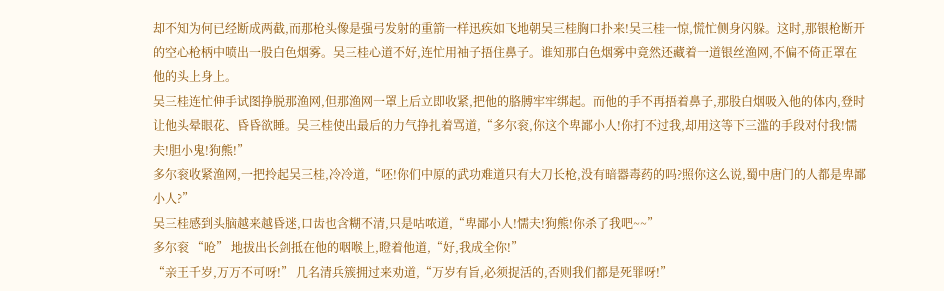却不知为何已经断成两截,而那枪头像是强弓发射的重箭一样迅疾如飞地朝吴三桂胸口扑来!吴三桂一惊,慌忙侧身闪躲。这时,那银枪断开的空心枪柄中喷出一股白色烟雾。吴三桂心道不好,连忙用袖子捂住鼻子。谁知那白色烟雾中竟然还藏着一道银丝渔网,不偏不倚正罩在他的头上身上。
吴三桂连忙伸手试图挣脱那渔网,但那渔网一罩上后立即收紧,把他的胳膊牢牢绑起。而他的手不再捂着鼻子,那股白烟吸入他的体内,登时让他头晕眼花、昏昏欲睡。吴三桂使出最后的力气挣扎着骂道,“多尔衮,你这个卑鄙小人!你打不过我,却用这等下三滥的手段对付我!懦夫!胆小鬼!狗熊!”
多尔衮收紧渔网,一把拎起吴三桂,冷冷道,“呸!你们中原的武功难道只有大刀长枪,没有暗器毒药的吗?照你这么说,蜀中唐门的人都是卑鄙小人?”
吴三桂感到头脑越来越昏迷,口齿也含糊不清,只是咕哝道,“卑鄙小人!懦夫!狗熊!你杀了我吧~~”
多尔衮 “呛” 地拔出长剑抵在他的咽喉上,瞪着他道,“好,我成全你!”
“亲王千岁,万万不可呀!” 几名清兵簇拥过来劝道,“万岁有旨,必须捉活的,否则我们都是死罪呀!”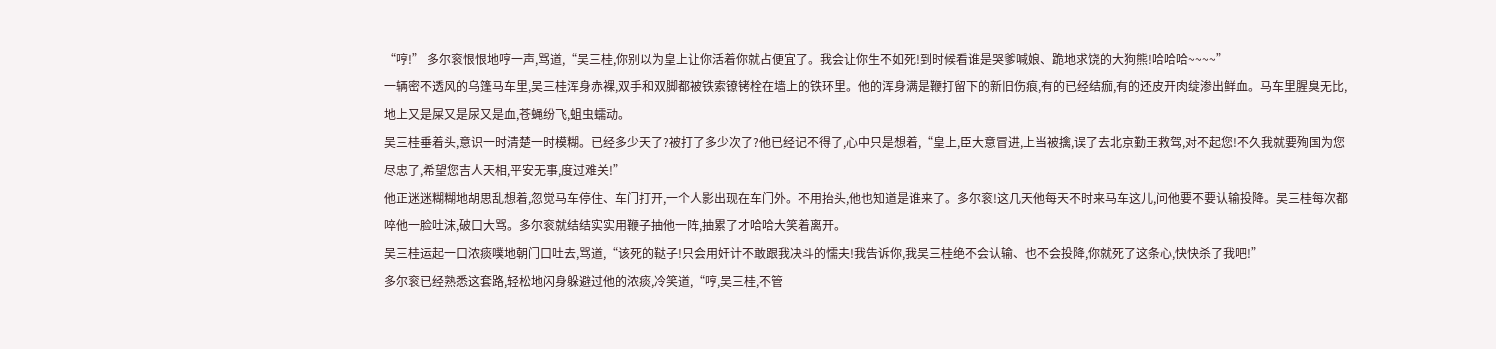“哼!” 多尔衮恨恨地哼一声,骂道,“吴三桂,你别以为皇上让你活着你就占便宜了。我会让你生不如死!到时候看谁是哭爹喊娘、跪地求饶的大狗熊!哈哈哈~~~~”
一辆密不透风的乌篷马车里,吴三桂浑身赤裸,双手和双脚都被铁索镣铐栓在墙上的铁环里。他的浑身满是鞭打留下的新旧伤痕,有的已经结痂,有的还皮开肉绽渗出鲜血。马车里腥臭无比,地上又是屎又是尿又是血,苍蝇纷飞,蛆虫蠕动。
吴三桂垂着头,意识一时清楚一时模糊。已经多少天了?被打了多少次了?他已经记不得了,心中只是想着,“皇上,臣大意冒进,上当被擒,误了去北京勤王救驾,对不起您!不久我就要殉国为您尽忠了,希望您吉人天相,平安无事,度过难关!”
他正迷迷糊糊地胡思乱想着,忽觉马车停住、车门打开,一个人影出现在车门外。不用抬头,他也知道是谁来了。多尔衮!这几天他每天不时来马车这儿,问他要不要认输投降。吴三桂每次都啐他一脸吐沫,破口大骂。多尔衮就结结实实用鞭子抽他一阵,抽累了才哈哈大笑着离开。
吴三桂运起一口浓痰噗地朝门口吐去,骂道,“该死的鞑子!只会用奸计不敢跟我决斗的懦夫!我告诉你,我吴三桂绝不会认输、也不会投降,你就死了这条心,快快杀了我吧!”
多尔衮已经熟悉这套路,轻松地闪身躲避过他的浓痰,冷笑道,“哼,吴三桂,不管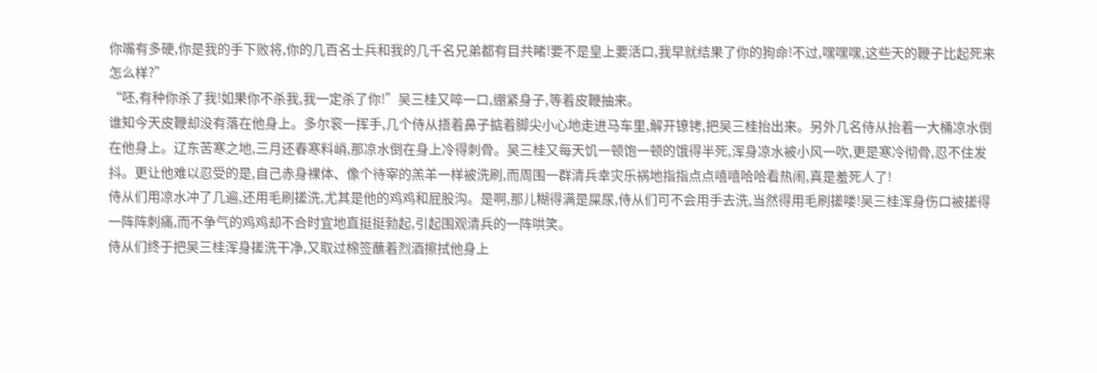你嘴有多硬,你是我的手下败将,你的几百名士兵和我的几千名兄弟都有目共睹!要不是皇上要活口,我早就结果了你的狗命!不过,嘿嘿嘿,这些天的鞭子比起死来怎么样?”
“呸,有种你杀了我!如果你不杀我,我一定杀了你!”吴三桂又啐一口,绷紧身子,等着皮鞭抽来。
谁知今天皮鞭却没有落在他身上。多尔衮一挥手,几个侍从捂着鼻子掂着脚尖小心地走进马车里,解开镣铐,把吴三桂抬出来。另外几名侍从抬着一大桶凉水倒在他身上。辽东苦寒之地,三月还春寒料峭,那凉水倒在身上冷得刺骨。吴三桂又每天饥一顿饱一顿的饿得半死,浑身凉水被小风一吹,更是寒冷彻骨,忍不住发抖。更让他难以忍受的是,自己赤身裸体、像个待宰的羔羊一样被洗刷,而周围一群清兵幸灾乐祸地指指点点嘻嘻哈哈看热闹,真是羞死人了!
侍从们用凉水冲了几遍,还用毛刷搓洗,尤其是他的鸡鸡和屁股沟。是啊,那儿糊得满是屎尿,侍从们可不会用手去洗,当然得用毛刷搓喽!吴三桂浑身伤口被搓得一阵阵刺痛,而不争气的鸡鸡却不合时宜地直挺挺勃起,引起围观清兵的一阵哄笑。
侍从们终于把吴三桂浑身搓洗干净,又取过棉签蘸着烈酒擦拭他身上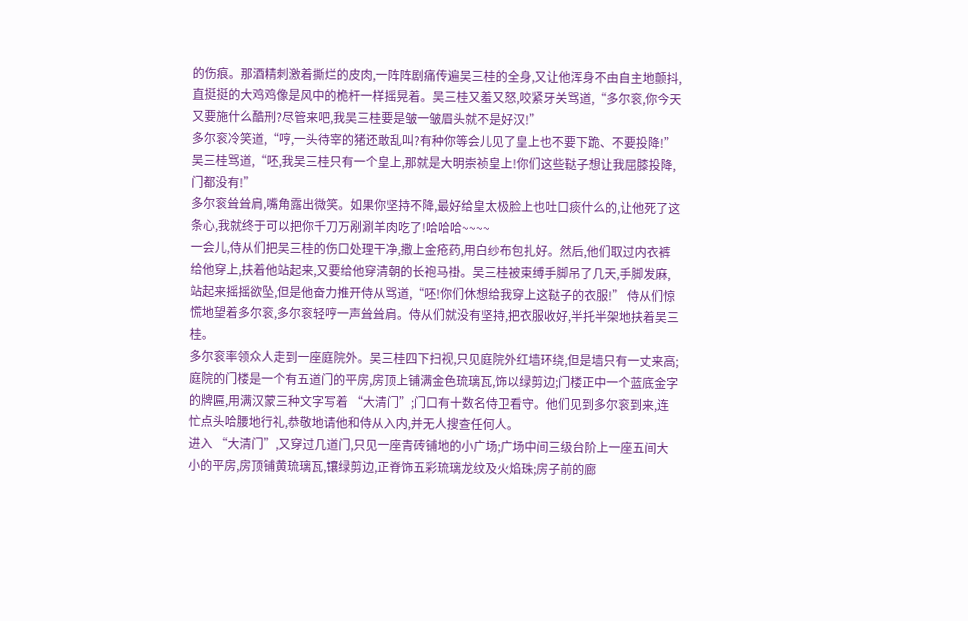的伤痕。那酒精刺激着撕烂的皮肉,一阵阵剧痛传遍吴三桂的全身,又让他浑身不由自主地颤抖,直挺挺的大鸡鸡像是风中的桅杆一样摇晃着。吴三桂又羞又怒,咬紧牙关骂道,“多尔衮,你今天又要施什么酷刑?尽管来吧,我吴三桂要是皱一皱眉头就不是好汉!”
多尔衮冷笑道,“哼,一头待宰的猪还敢乱叫?有种你等会儿见了皇上也不要下跪、不要投降!”
吴三桂骂道,“呸,我吴三桂只有一个皇上,那就是大明崇祯皇上!你们这些鞑子想让我屈膝投降,门都没有!”
多尔衮耸耸肩,嘴角露出微笑。如果你坚持不降,最好给皇太极脸上也吐口痰什么的,让他死了这条心,我就终于可以把你千刀万剐涮羊肉吃了!哈哈哈~~~~
一会儿,侍从们把吴三桂的伤口处理干净,撒上金疮药,用白纱布包扎好。然后,他们取过内衣裤给他穿上,扶着他站起来,又要给他穿清朝的长袍马褂。吴三桂被束缚手脚吊了几天,手脚发麻,站起来摇摇欲坠,但是他奋力推开侍从骂道,“呸!你们休想给我穿上这鞑子的衣服!” 侍从们惊慌地望着多尔衮,多尔衮轻哼一声耸耸肩。侍从们就没有坚持,把衣服收好,半托半架地扶着吴三桂。
多尔衮率领众人走到一座庭院外。吴三桂四下扫视,只见庭院外红墙环绕,但是墙只有一丈来高;庭院的门楼是一个有五道门的平房,房顶上铺满金色琉璃瓦,饰以绿剪边;门楼正中一个蓝底金字的牌匾,用满汉蒙三种文字写着 “大清门”;门口有十数名侍卫看守。他们见到多尔衮到来,连忙点头哈腰地行礼,恭敬地请他和侍从入内,并无人搜查任何人。
进入 “大清门”,又穿过几道门,只见一座青砖铺地的小广场;广场中间三级台阶上一座五间大小的平房,房顶铺黄琉璃瓦,镶绿剪边,正脊饰五彩琉璃龙纹及火焰珠;房子前的廊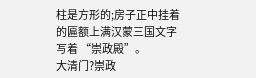柱是方形的;房子正中挂着的匾额上满汉蒙三国文字写着 “崇政殿”。
大清门?崇政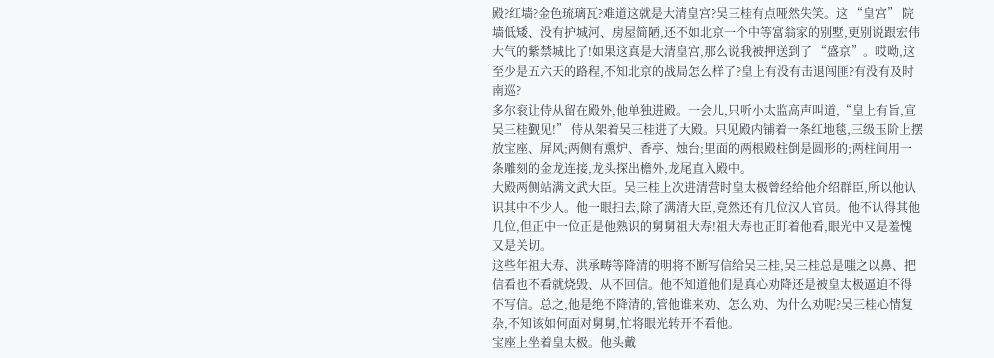殿?红墙?金色琉璃瓦?难道这就是大清皇宫?吴三桂有点哑然失笑。这 “皇宫” 院墙低矮、没有护城河、房屋简陋,还不如北京一个中等富翁家的别墅,更别说跟宏伟大气的紫禁城比了!如果这真是大清皇宫,那么说我被押送到了 “盛京”。哎呦,这至少是五六天的路程,不知北京的战局怎么样了?皇上有没有击退闯匪?有没有及时南巡?
多尔衮让侍从留在殿外,他单独进殿。一会儿,只听小太监高声叫道,“皇上有旨,宣吴三桂觐见!” 侍从架着吴三桂进了大殿。只见殿内铺着一条红地毯,三级玉阶上摆放宝座、屏风;两侧有熏炉、香亭、烛台;里面的两根殿柱倒是圆形的;两柱间用一条雕刻的金龙连接,龙头探出檐外,龙尾直入殿中。
大殿两侧站满文武大臣。吴三桂上次进清营时皇太极曾经给他介绍群臣,所以他认识其中不少人。他一眼扫去,除了满清大臣,竟然还有几位汉人官员。他不认得其他几位,但正中一位正是他熟识的舅舅祖大寿!祖大寿也正盯着他看,眼光中又是羞愧又是关切。
这些年祖大寿、洪承畴等降清的明将不断写信给吴三桂,吴三桂总是嗤之以鼻、把信看也不看就烧毁、从不回信。他不知道他们是真心劝降还是被皇太极逼迫不得不写信。总之,他是绝不降清的,管他谁来劝、怎么劝、为什么劝呢?吴三桂心情复杂,不知该如何面对舅舅,忙将眼光转开不看他。
宝座上坐着皇太极。他头戴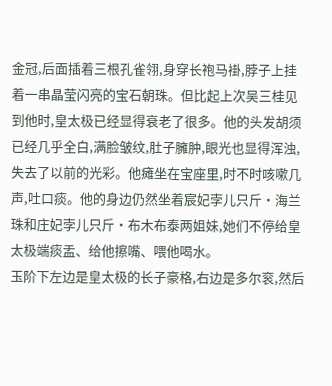金冠,后面插着三根孔雀翎,身穿长袍马褂,脖子上挂着一串晶莹闪亮的宝石朝珠。但比起上次吴三桂见到他时,皇太极已经显得衰老了很多。他的头发胡须已经几乎全白,满脸皱纹,肚子臃肿,眼光也显得浑浊,失去了以前的光彩。他瘫坐在宝座里,时不时咳嗽几声,吐口痰。他的身边仍然坐着宸妃孛儿只斤·海兰珠和庄妃孛儿只斤·布木布泰两姐妹,她们不停给皇太极端痰盂、给他擦嘴、喂他喝水。
玉阶下左边是皇太极的长子豪格,右边是多尔衮,然后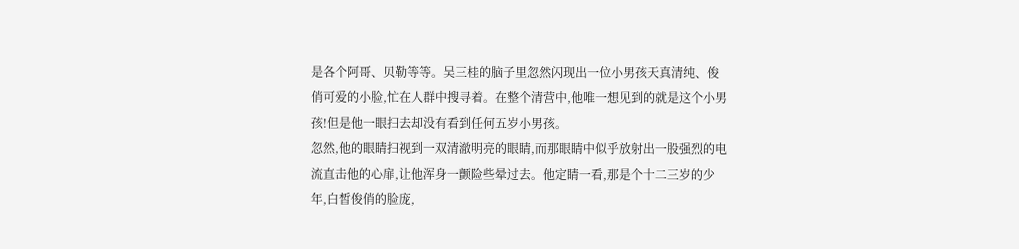是各个阿哥、贝勒等等。吴三桂的脑子里忽然闪现出一位小男孩天真清纯、俊俏可爱的小脸,忙在人群中搜寻着。在整个清营中,他唯一想见到的就是这个小男孩!但是他一眼扫去却没有看到任何五岁小男孩。
忽然,他的眼睛扫视到一双清澈明亮的眼睛,而那眼睛中似乎放射出一股强烈的电流直击他的心扉,让他浑身一颤险些晕过去。他定睛一看,那是个十二三岁的少年,白皙俊俏的脸庞,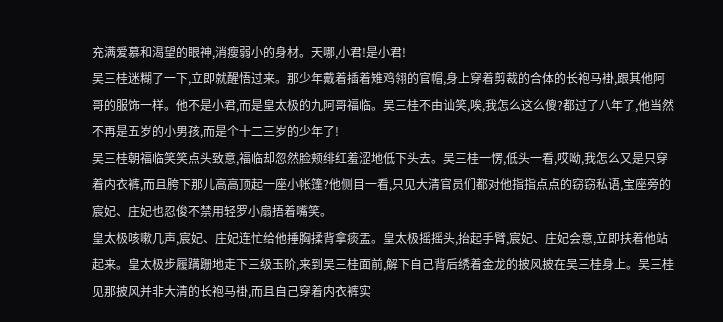充满爱慕和渴望的眼神,消瘦弱小的身材。天哪,小君!是小君!
吴三桂迷糊了一下,立即就醒悟过来。那少年戴着插着雉鸡翎的官帽,身上穿着剪裁的合体的长袍马褂,跟其他阿哥的服饰一样。他不是小君,而是皇太极的九阿哥福临。吴三桂不由讪笑,唉,我怎么这么傻?都过了八年了,他当然不再是五岁的小男孩,而是个十二三岁的少年了!
吴三桂朝福临笑笑点头致意,福临却忽然脸颊绯红羞涩地低下头去。吴三桂一愣,低头一看,哎呦,我怎么又是只穿着内衣裤,而且胯下那儿高高顶起一座小帐篷?他侧目一看,只见大清官员们都对他指指点点的窃窃私语,宝座旁的宸妃、庄妃也忍俊不禁用轻罗小扇捂着嘴笑。
皇太极咳嗽几声,宸妃、庄妃连忙给他捶胸揉背拿痰盂。皇太极摇摇头,抬起手臂,宸妃、庄妃会意,立即扶着他站起来。皇太极步履蹒跚地走下三级玉阶,来到吴三桂面前,解下自己背后绣着金龙的披风披在吴三桂身上。吴三桂见那披风并非大清的长袍马褂,而且自己穿着内衣裤实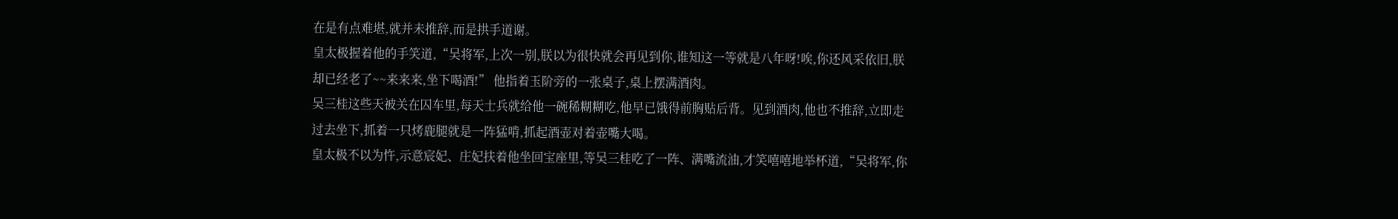在是有点难堪,就并未推辞,而是拱手道谢。
皇太极握着他的手笑道,“吴将军,上次一别,朕以为很快就会再见到你,谁知这一等就是八年呀!唉,你还风采依旧,朕却已经老了~~来来来,坐下喝酒!” 他指着玉阶旁的一张桌子,桌上摆满酒肉。
吴三桂这些天被关在囚车里,每天士兵就给他一碗稀糊糊吃,他早已饿得前胸贴后背。见到酒肉,他也不推辞,立即走过去坐下,抓着一只烤鹿腿就是一阵猛啃,抓起酒壶对着壶嘴大喝。
皇太极不以为忤,示意宸妃、庄妃扶着他坐回宝座里,等吴三桂吃了一阵、满嘴流油,才笑嘻嘻地举杯道,“吴将军,你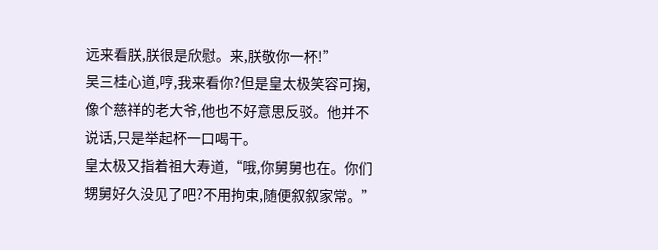远来看朕,朕很是欣慰。来,朕敬你一杯!”
吴三桂心道,哼,我来看你?但是皇太极笑容可掬,像个慈祥的老大爷,他也不好意思反驳。他并不说话,只是举起杯一口喝干。
皇太极又指着祖大寿道,“哦,你舅舅也在。你们甥舅好久没见了吧?不用拘束,随便叙叙家常。”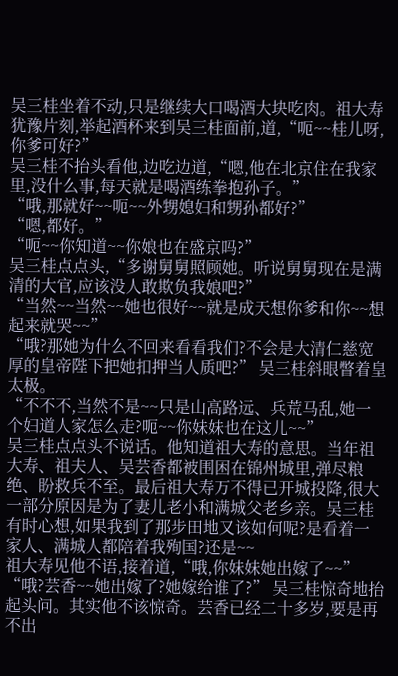吴三桂坐着不动,只是继续大口喝酒大块吃肉。祖大寿犹豫片刻,举起酒杯来到吴三桂面前,道,“呃~~桂儿呀,你爹可好?”
吴三桂不抬头看他,边吃边道,“嗯,他在北京住在我家里,没什么事,每天就是喝酒练拳抱孙子。”
“哦,那就好~~呃~~外甥媳妇和甥孙都好?”
“嗯,都好。”
“呃~~你知道~~你娘也在盛京吗?”
吴三桂点点头,“多谢舅舅照顾她。听说舅舅现在是满清的大官,应该没人敢欺负我娘吧?”
“当然~~当然~~她也很好~~就是成天想你爹和你~~想起来就哭~~”
“哦?那她为什么不回来看看我们?不会是大清仁慈宽厚的皇帝陛下把她扣押当人质吧?” 吴三桂斜眼瞥着皇太极。
“不不不,当然不是~~只是山高路远、兵荒马乱,她一个妇道人家怎么走?呃~~你妹妹也在这儿~~”
吴三桂点点头不说话。他知道祖大寿的意思。当年祖大寿、祖夫人、吴芸香都被围困在锦州城里,弹尽粮绝、盼救兵不至。最后祖大寿万不得已开城投降,很大一部分原因是为了妻儿老小和满城父老乡亲。吴三桂有时心想,如果我到了那步田地又该如何呢?是看着一家人、满城人都陪着我殉国?还是~~
祖大寿见他不语,接着道,“哦,你妹妹她出嫁了~~”
“哦?芸香~~她出嫁了?她嫁给谁了?” 吴三桂惊奇地抬起头问。其实他不该惊奇。芸香已经二十多岁,要是再不出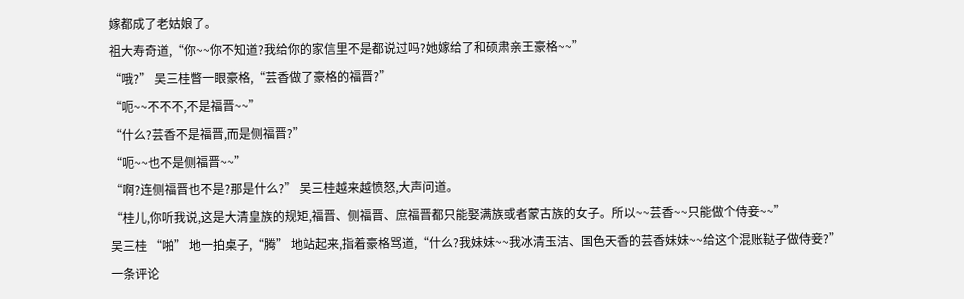嫁都成了老姑娘了。
祖大寿奇道,“你~~你不知道?我给你的家信里不是都说过吗?她嫁给了和硕肃亲王豪格~~”
“哦?” 吴三桂瞥一眼豪格,“芸香做了豪格的福晋?”
“呃~~不不不,不是福晋~~”
“什么?芸香不是福晋,而是侧福晋?”
“呃~~也不是侧福晋~~”
“啊?连侧福晋也不是?那是什么?” 吴三桂越来越愤怒,大声问道。
“桂儿,你听我说,这是大清皇族的规矩,福晋、侧福晋、庶福晋都只能娶满族或者蒙古族的女子。所以~~芸香~~只能做个侍妾~~”
吴三桂 “啪” 地一拍桌子,“腾” 地站起来,指着豪格骂道,“什么?我妹妹~~我冰清玉洁、国色天香的芸香妹妹~~给这个混账鞑子做侍妾?”
一条评论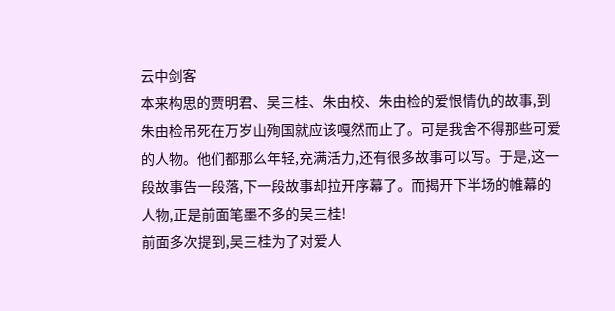云中剑客
本来构思的贾明君、吴三桂、朱由校、朱由检的爱恨情仇的故事,到朱由检吊死在万岁山殉国就应该嘎然而止了。可是我舍不得那些可爱的人物。他们都那么年轻,充满活力,还有很多故事可以写。于是,这一段故事告一段落,下一段故事却拉开序幕了。而揭开下半场的帷幕的人物,正是前面笔墨不多的吴三桂!
前面多次提到,吴三桂为了对爱人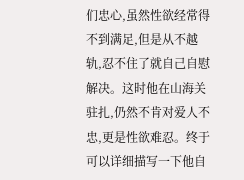们忠心,虽然性欲经常得不到满足,但是从不越轨,忍不住了就自己自慰解决。这时他在山海关驻扎,仍然不肯对爱人不忠,更是性欲难忍。终于可以详细描写一下他自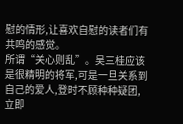慰的情形,让喜欢自慰的读者们有共鸣的感觉。
所谓“关心则乱”。吴三桂应该是很精明的将军,可是一旦关系到自己的爱人,登时不顾种种疑团,立即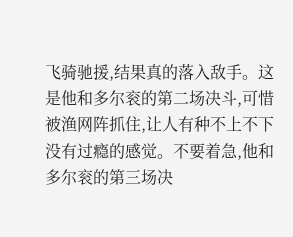飞骑驰援,结果真的落入敌手。这是他和多尔衮的第二场决斗,可惜被渔网阵抓住,让人有种不上不下没有过瘾的感觉。不要着急,他和多尔衮的第三场决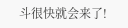斗很快就会来了!